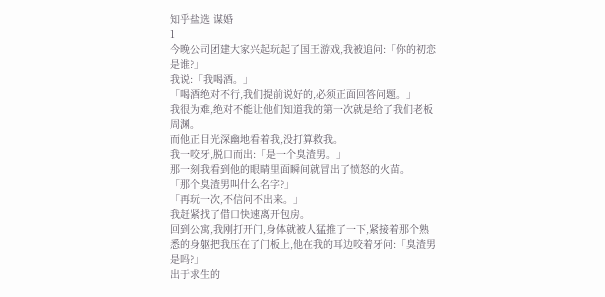知乎盐选 谋婚
1
今晚公司团建大家兴起玩起了国王游戏,我被追问:「你的初恋是谁?」
我说:「我喝酒。」
「喝酒绝对不行,我们提前说好的,必须正面回答问题。」
我很为难,绝对不能让他们知道我的第一次就是给了我们老板周渊。
而他正目光深幽地看着我,没打算救我。
我一咬牙,脱口而出:「是一个臭渣男。」
那一刻我看到他的眼睛里面瞬间就冒出了愤怒的火苗。
「那个臭渣男叫什么名字?」
「再玩一次,不信问不出来。」
我赶紧找了借口快速离开包房。
回到公寓,我刚打开门,身体就被人猛推了一下,紧接着那个熟悉的身躯把我压在了门板上,他在我的耳边咬着牙问:「臭渣男是吗?」
出于求生的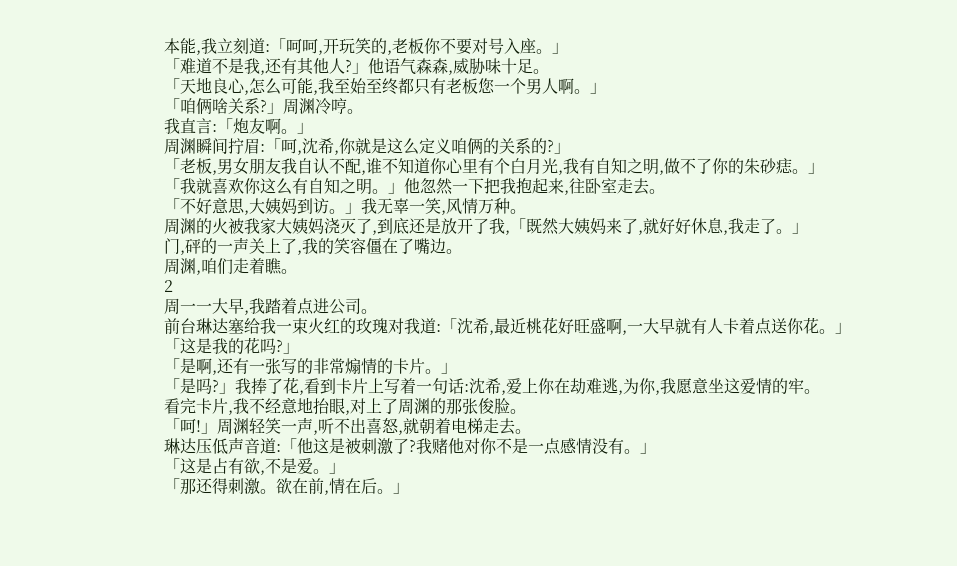本能,我立刻道:「呵呵,开玩笑的,老板你不要对号入座。」
「难道不是我,还有其他人?」他语气森森,威胁味十足。
「天地良心,怎么可能,我至始至终都只有老板您一个男人啊。」
「咱俩啥关系?」周渊冷哼。
我直言:「炮友啊。」
周渊瞬间拧眉:「呵,沈希,你就是这么定义咱俩的关系的?」
「老板,男女朋友我自认不配,谁不知道你心里有个白月光,我有自知之明,做不了你的朱砂痣。」
「我就喜欢你这么有自知之明。」他忽然一下把我抱起来,往卧室走去。
「不好意思,大姨妈到访。」我无辜一笑,风情万种。
周渊的火被我家大姨妈浇灭了,到底还是放开了我,「既然大姨妈来了,就好好休息,我走了。」
门,砰的一声关上了,我的笑容僵在了嘴边。
周渊,咱们走着瞧。
2
周一一大早,我踏着点进公司。
前台琳达塞给我一束火红的玫瑰对我道:「沈希,最近桃花好旺盛啊,一大早就有人卡着点送你花。」
「这是我的花吗?」
「是啊,还有一张写的非常煽情的卡片。」
「是吗?」我捧了花,看到卡片上写着一句话:沈希,爱上你在劫难逃,为你,我愿意坐这爱情的牢。
看完卡片,我不经意地抬眼,对上了周渊的那张俊脸。
「呵!」周渊轻笑一声,听不出喜怒,就朝着电梯走去。
琳达压低声音道:「他这是被刺激了?我赌他对你不是一点感情没有。」
「这是占有欲,不是爱。」
「那还得刺激。欲在前,情在后。」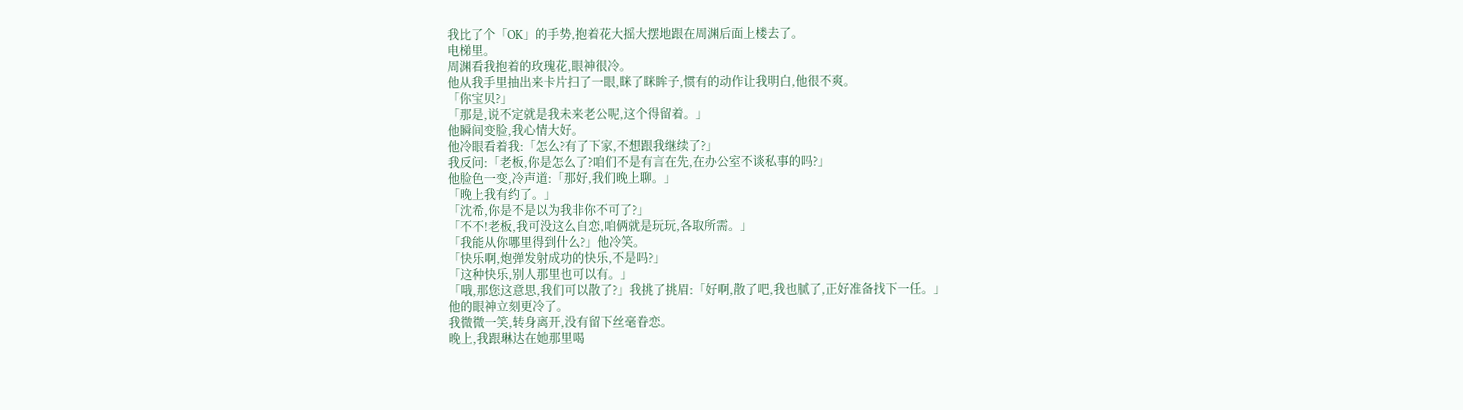我比了个「OK」的手势,抱着花大摇大摆地跟在周渊后面上楼去了。
电梯里。
周渊看我抱着的玫瑰花,眼神很冷。
他从我手里抽出来卡片扫了一眼,眯了眯眸子,惯有的动作让我明白,他很不爽。
「你宝贝?」
「那是,说不定就是我未来老公呢,这个得留着。」
他瞬间变脸,我心情大好。
他冷眼看着我:「怎么?有了下家,不想跟我继续了?」
我反问:「老板,你是怎么了?咱们不是有言在先,在办公室不谈私事的吗?」
他脸色一变,冷声道:「那好,我们晚上聊。」
「晚上我有约了。」
「沈希,你是不是以为我非你不可了?」
「不不!老板,我可没这么自恋,咱俩就是玩玩,各取所需。」
「我能从你哪里得到什么?」他冷笑。
「快乐啊,炮弹发射成功的快乐,不是吗?」
「这种快乐,别人那里也可以有。」
「哦,那您这意思,我们可以散了?」我挑了挑眉:「好啊,散了吧,我也腻了,正好准备找下一任。」
他的眼神立刻更冷了。
我微微一笑,转身离开,没有留下丝毫眷恋。
晚上,我跟琳达在她那里喝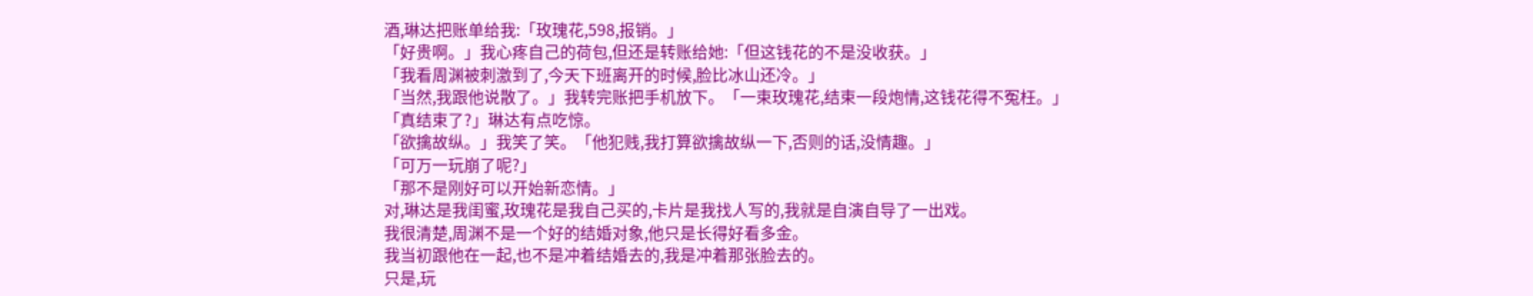酒,琳达把账单给我:「玫瑰花,598,报销。」
「好贵啊。」我心疼自己的荷包,但还是转账给她:「但这钱花的不是没收获。」
「我看周渊被刺激到了,今天下班离开的时候,脸比冰山还冷。」
「当然,我跟他说散了。」我转完账把手机放下。「一束玫瑰花,结束一段炮情,这钱花得不冤枉。」
「真结束了?」琳达有点吃惊。
「欲擒故纵。」我笑了笑。「他犯贱,我打算欲擒故纵一下,否则的话,没情趣。」
「可万一玩崩了呢?」
「那不是刚好可以开始新恋情。」
对,琳达是我闺蜜,玫瑰花是我自己买的,卡片是我找人写的,我就是自演自导了一出戏。
我很清楚,周渊不是一个好的结婚对象,他只是长得好看多金。
我当初跟他在一起,也不是冲着结婚去的,我是冲着那张脸去的。
只是,玩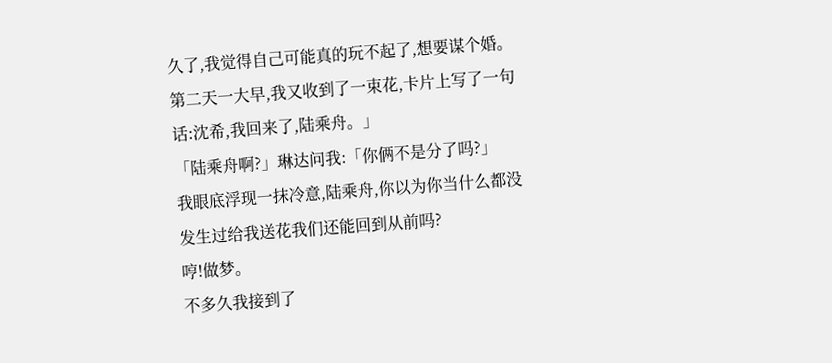久了,我觉得自己可能真的玩不起了,想要谋个婚。
第二天一大早,我又收到了一束花,卡片上写了一句话:沈希,我回来了,陆乘舟。」
「陆乘舟啊?」琳达问我:「你俩不是分了吗?」
我眼底浮现一抹冷意,陆乘舟,你以为你当什么都没发生过给我送花我们还能回到从前吗?
哼!做梦。
不多久我接到了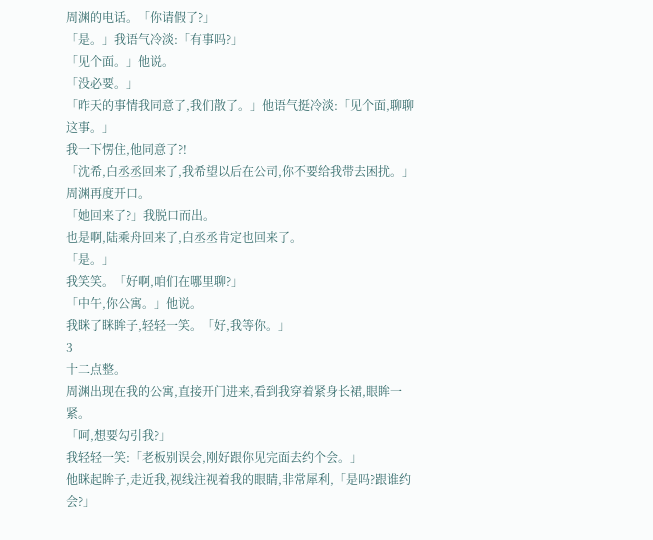周渊的电话。「你请假了?」
「是。」我语气冷淡:「有事吗?」
「见个面。」他说。
「没必要。」
「昨天的事情我同意了,我们散了。」他语气挺冷淡:「见个面,聊聊这事。」
我一下愣住,他同意了?!
「沈希,白丞丞回来了,我希望以后在公司,你不要给我带去困扰。」周渊再度开口。
「她回来了?」我脱口而出。
也是啊,陆乘舟回来了,白丞丞肯定也回来了。
「是。」
我笑笑。「好啊,咱们在哪里聊?」
「中午,你公寓。」他说。
我眯了眯眸子,轻轻一笑。「好,我等你。」
3
十二点整。
周渊出现在我的公寓,直接开门进来,看到我穿着紧身长裙,眼眸一紧。
「呵,想要勾引我?」
我轻轻一笑:「老板别误会,刚好跟你见完面去约个会。」
他眯起眸子,走近我,视线注视着我的眼睛,非常犀利,「是吗?跟谁约会?」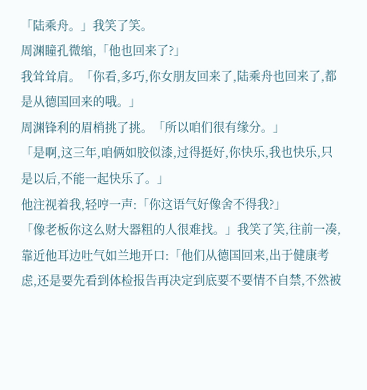「陆乘舟。」我笑了笑。
周渊瞳孔微缩,「他也回来了?」
我耸耸肩。「你看,多巧,你女朋友回来了,陆乘舟也回来了,都是从德国回来的哦。」
周渊锋利的眉梢挑了挑。「所以咱们很有缘分。」
「是啊,这三年,咱俩如胶似漆,过得挺好,你快乐,我也快乐,只是以后,不能一起快乐了。」
他注视着我,轻哼一声:「你这语气好像舍不得我?」
「像老板你这么财大器粗的人很难找。」我笑了笑,往前一凑,靠近他耳边吐气如兰地开口:「他们从德国回来,出于健康考虑,还是要先看到体检报告再决定到底要不要情不自禁,不然被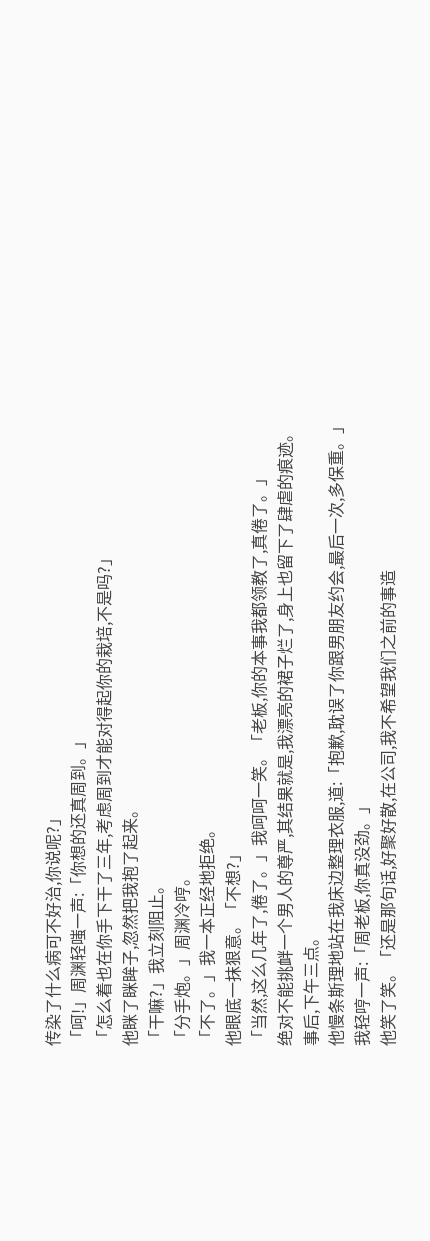传染了什么病可不好治,你说呢?」
「呵!」周渊轻嗤一声:「你想的还真周到。」
「怎么着也在你手下干了三年,考虑周到才能对得起你的栽培,不是吗?」
他眯了眯眸子,忽然把我抱了起来。
「干嘛?」我立刻阻止。
「分手炮。」周渊冷哼。
「不了。」我一本正经地拒绝。
他眼底一抹狠意。「不想?」
「当然,这么几年了,倦了。」我呵呵一笑。「老板,你的本事我都领教了,真倦了。」
绝对不能挑衅一个男人的尊严,其结果就是,我漂亮的裙子烂了,身上也留下了肆虐的痕迹。
事后,下午三点。
他慢条斯理地站在我床边整理衣服,道:「抱歉,耽误了你跟男朋友约会,最后一次,多保重。」
我轻哼一声:「周老板,你真没劲。」
他笑了笑。「还是那句话,好聚好散,在公司,我不希望我们之前的事造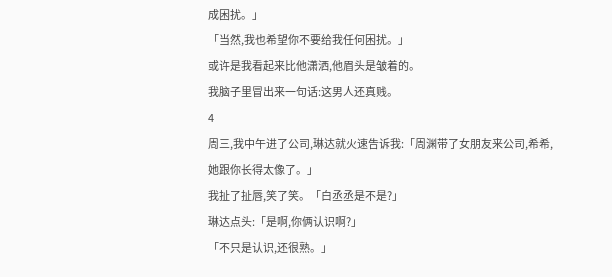成困扰。」
「当然,我也希望你不要给我任何困扰。」
或许是我看起来比他潇洒,他眉头是皱着的。
我脑子里冒出来一句话:这男人还真贱。
4
周三,我中午进了公司,琳达就火速告诉我:「周渊带了女朋友来公司,希希,她跟你长得太像了。」
我扯了扯唇,笑了笑。「白丞丞是不是?」
琳达点头:「是啊,你俩认识啊?」
「不只是认识,还很熟。」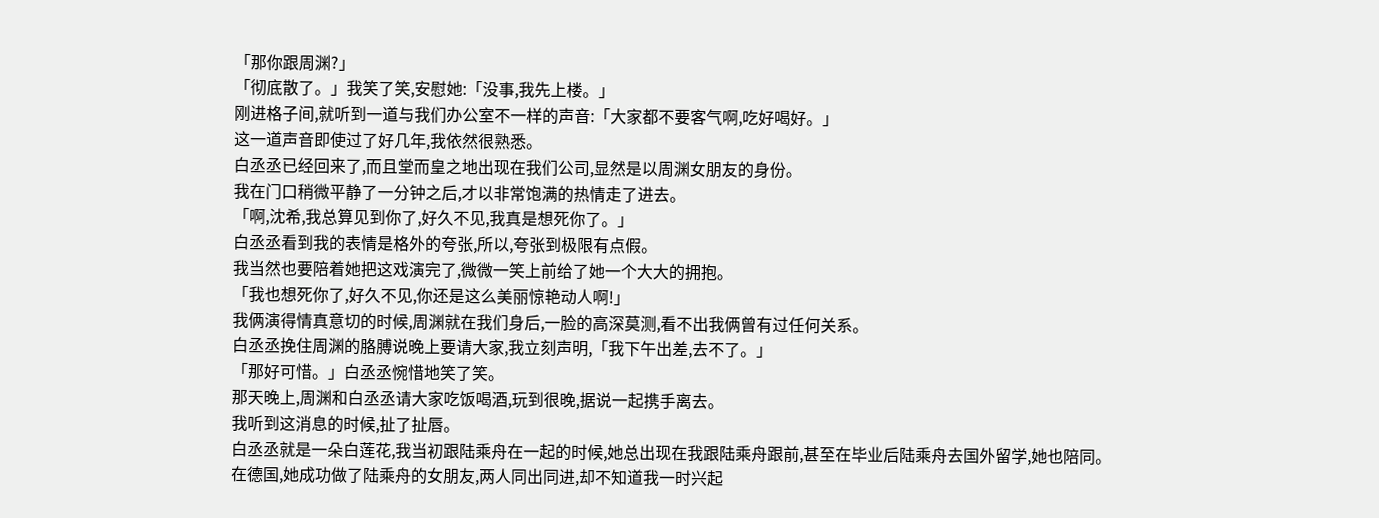「那你跟周渊?」
「彻底散了。」我笑了笑,安慰她:「没事,我先上楼。」
刚进格子间,就听到一道与我们办公室不一样的声音:「大家都不要客气啊,吃好喝好。」
这一道声音即使过了好几年,我依然很熟悉。
白丞丞已经回来了,而且堂而皇之地出现在我们公司,显然是以周渊女朋友的身份。
我在门口稍微平静了一分钟之后,才以非常饱满的热情走了进去。
「啊,沈希,我总算见到你了,好久不见,我真是想死你了。」
白丞丞看到我的表情是格外的夸张,所以,夸张到极限有点假。
我当然也要陪着她把这戏演完了,微微一笑上前给了她一个大大的拥抱。
「我也想死你了,好久不见,你还是这么美丽惊艳动人啊!」
我俩演得情真意切的时候,周渊就在我们身后,一脸的高深莫测,看不出我俩曾有过任何关系。
白丞丞挽住周渊的胳膊说晚上要请大家,我立刻声明,「我下午出差,去不了。」
「那好可惜。」白丞丞惋惜地笑了笑。
那天晚上,周渊和白丞丞请大家吃饭喝酒,玩到很晚,据说一起携手离去。
我听到这消息的时候,扯了扯唇。
白丞丞就是一朵白莲花,我当初跟陆乘舟在一起的时候,她总出现在我跟陆乘舟跟前,甚至在毕业后陆乘舟去国外留学,她也陪同。
在德国,她成功做了陆乘舟的女朋友,两人同出同进,却不知道我一时兴起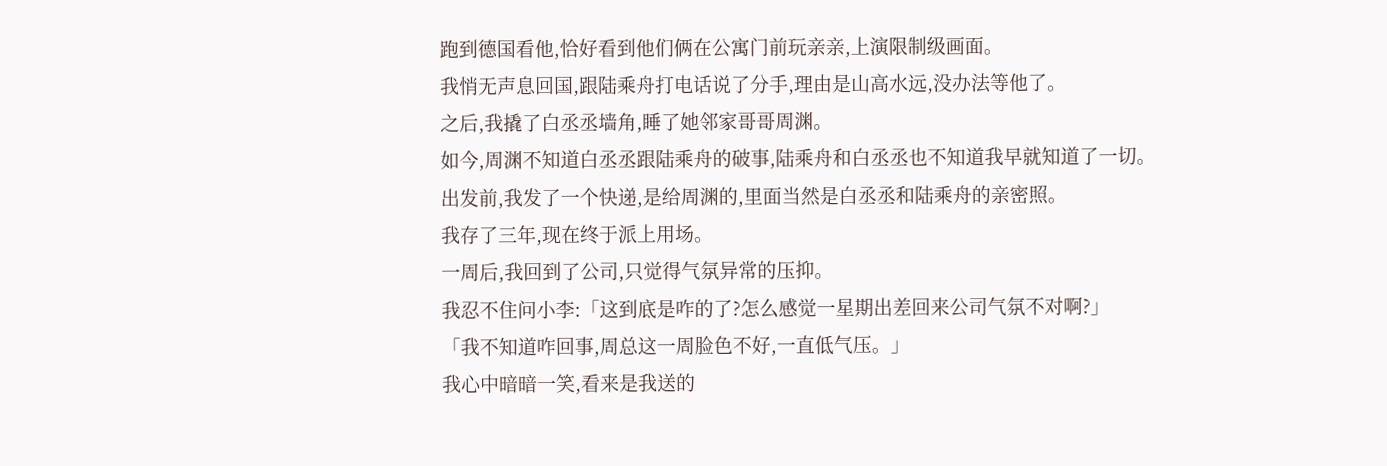跑到德国看他,恰好看到他们俩在公寓门前玩亲亲,上演限制级画面。
我悄无声息回国,跟陆乘舟打电话说了分手,理由是山高水远,没办法等他了。
之后,我撬了白丞丞墙角,睡了她邻家哥哥周渊。
如今,周渊不知道白丞丞跟陆乘舟的破事,陆乘舟和白丞丞也不知道我早就知道了一切。
出发前,我发了一个快递,是给周渊的,里面当然是白丞丞和陆乘舟的亲密照。
我存了三年,现在终于派上用场。
一周后,我回到了公司,只觉得气氛异常的压抑。
我忍不住问小李:「这到底是咋的了?怎么感觉一星期出差回来公司气氛不对啊?」
「我不知道咋回事,周总这一周脸色不好,一直低气压。」
我心中暗暗一笑,看来是我送的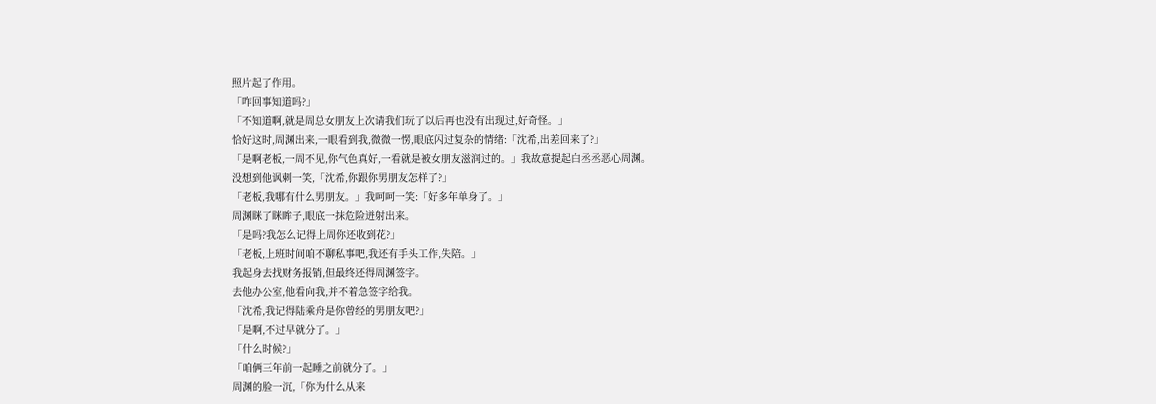照片起了作用。
「咋回事知道吗?」
「不知道啊,就是周总女朋友上次请我们玩了以后再也没有出现过,好奇怪。」
恰好这时,周渊出来,一眼看到我,微微一愣,眼底闪过复杂的情绪:「沈希,出差回来了?」
「是啊老板,一周不见,你气色真好,一看就是被女朋友滋润过的。」我故意提起白丞丞恶心周渊。
没想到他讽刺一笑,「沈希,你跟你男朋友怎样了?」
「老板,我哪有什么男朋友。」我呵呵一笑:「好多年单身了。」
周渊眯了眯眸子,眼底一抹危险迸射出来。
「是吗?我怎么记得上周你还收到花?」
「老板,上班时间咱不聊私事吧,我还有手头工作,失陪。」
我起身去找财务报销,但最终还得周渊签字。
去他办公室,他看向我,并不着急签字给我。
「沈希,我记得陆乘舟是你曾经的男朋友吧?」
「是啊,不过早就分了。」
「什么时候?」
「咱俩三年前一起睡之前就分了。」
周渊的脸一沉,「你为什么从来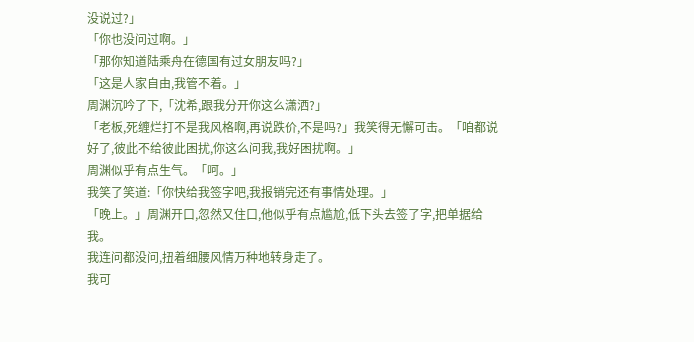没说过?」
「你也没问过啊。」
「那你知道陆乘舟在德国有过女朋友吗?」
「这是人家自由,我管不着。」
周渊沉吟了下,「沈希,跟我分开你这么潇洒?」
「老板,死缠烂打不是我风格啊,再说跌价,不是吗?」我笑得无懈可击。「咱都说好了,彼此不给彼此困扰,你这么问我,我好困扰啊。」
周渊似乎有点生气。「呵。」
我笑了笑道:「你快给我签字吧,我报销完还有事情处理。」
「晚上。」周渊开口,忽然又住口,他似乎有点尴尬,低下头去签了字,把单据给我。
我连问都没问,扭着细腰风情万种地转身走了。
我可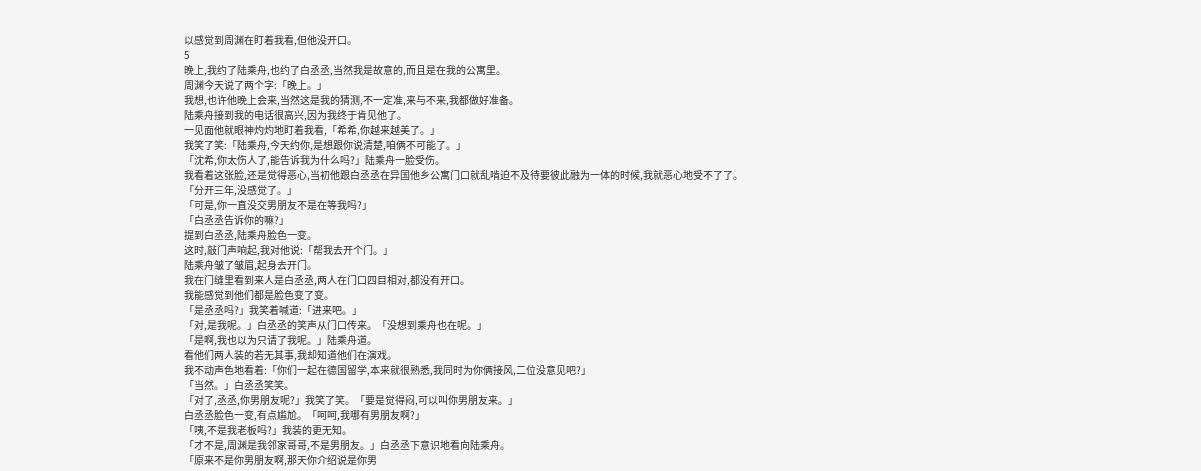以感觉到周渊在盯着我看,但他没开口。
5
晚上,我约了陆乘舟,也约了白丞丞,当然我是故意的,而且是在我的公寓里。
周渊今天说了两个字:「晚上。」
我想,也许他晚上会来,当然这是我的猜测,不一定准,来与不来,我都做好准备。
陆乘舟接到我的电话很高兴,因为我终于肯见他了。
一见面他就眼神灼灼地盯着我看,「希希,你越来越美了。」
我笑了笑:「陆乘舟,今天约你,是想跟你说清楚,咱俩不可能了。」
「沈希,你太伤人了,能告诉我为什么吗?」陆乘舟一脸受伤。
我看着这张脸,还是觉得恶心,当初他跟白丞丞在异国他乡公寓门口就乱啃迫不及待要彼此融为一体的时候,我就恶心地受不了了。
「分开三年,没感觉了。」
「可是,你一直没交男朋友不是在等我吗?」
「白丞丞告诉你的嘛?」
提到白丞丞,陆乘舟脸色一变。
这时,敲门声响起,我对他说:「帮我去开个门。」
陆乘舟皱了皱眉,起身去开门。
我在门缝里看到来人是白丞丞,两人在门口四目相对,都没有开口。
我能感觉到他们都是脸色变了变。
「是丞丞吗?」我笑着喊道:「进来吧。」
「对,是我呢。」白丞丞的笑声从门口传来。「没想到乘舟也在呢。」
「是啊,我也以为只请了我呢。」陆乘舟道。
看他们两人装的若无其事,我却知道他们在演戏。
我不动声色地看着:「你们一起在德国留学,本来就很熟悉,我同时为你俩接风,二位没意见吧?」
「当然。」白丞丞笑笑。
「对了,丞丞,你男朋友呢?」我笑了笑。「要是觉得闷,可以叫你男朋友来。」
白丞丞脸色一变,有点尴尬。「呵呵,我哪有男朋友啊?」
「咦,不是我老板吗?」我装的更无知。
「才不是,周渊是我邻家哥哥,不是男朋友。」白丞丞下意识地看向陆乘舟。
「原来不是你男朋友啊,那天你介绍说是你男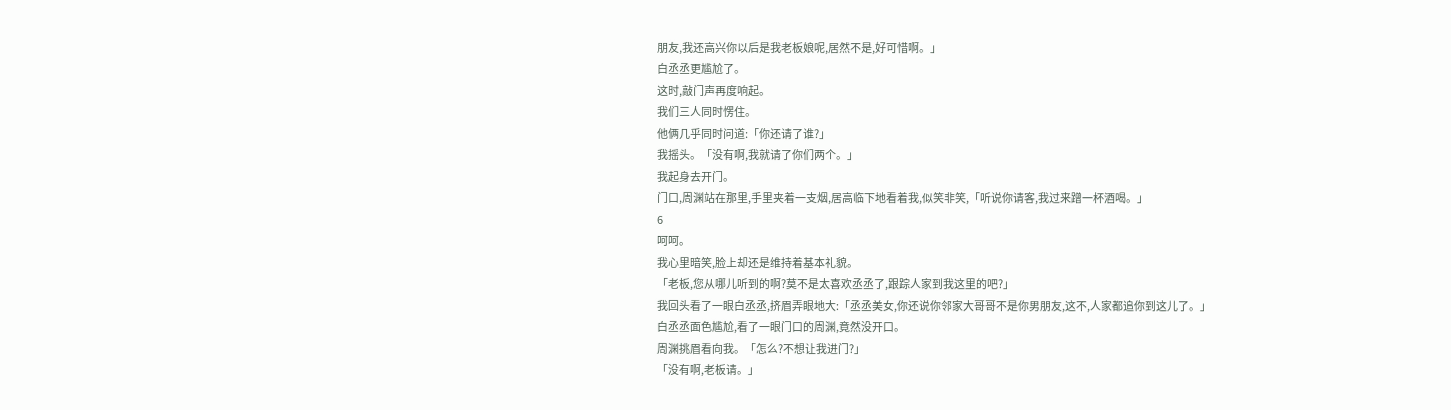朋友,我还高兴你以后是我老板娘呢,居然不是,好可惜啊。」
白丞丞更尴尬了。
这时,敲门声再度响起。
我们三人同时愣住。
他俩几乎同时问道:「你还请了谁?」
我摇头。「没有啊,我就请了你们两个。」
我起身去开门。
门口,周渊站在那里,手里夹着一支烟,居高临下地看着我,似笑非笑,「听说你请客,我过来蹭一杯酒喝。」
6
呵呵。
我心里暗笑,脸上却还是维持着基本礼貌。
「老板,您从哪儿听到的啊?莫不是太喜欢丞丞了,跟踪人家到我这里的吧?」
我回头看了一眼白丞丞,挤眉弄眼地大:「丞丞美女,你还说你邻家大哥哥不是你男朋友,这不,人家都追你到这儿了。」
白丞丞面色尴尬,看了一眼门口的周渊,竟然没开口。
周渊挑眉看向我。「怎么?不想让我进门?」
「没有啊,老板请。」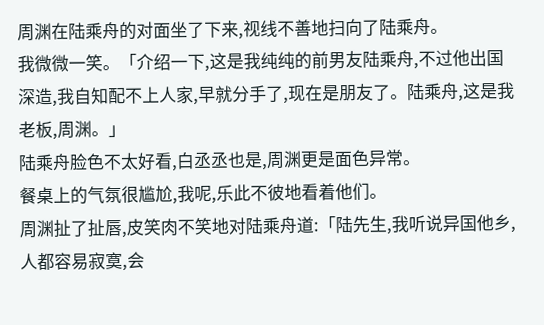周渊在陆乘舟的对面坐了下来,视线不善地扫向了陆乘舟。
我微微一笑。「介绍一下,这是我纯纯的前男友陆乘舟,不过他出国深造,我自知配不上人家,早就分手了,现在是朋友了。陆乘舟,这是我老板,周渊。」
陆乘舟脸色不太好看,白丞丞也是,周渊更是面色异常。
餐桌上的气氛很尴尬,我呢,乐此不彼地看着他们。
周渊扯了扯唇,皮笑肉不笑地对陆乘舟道:「陆先生,我听说异国他乡,人都容易寂寞,会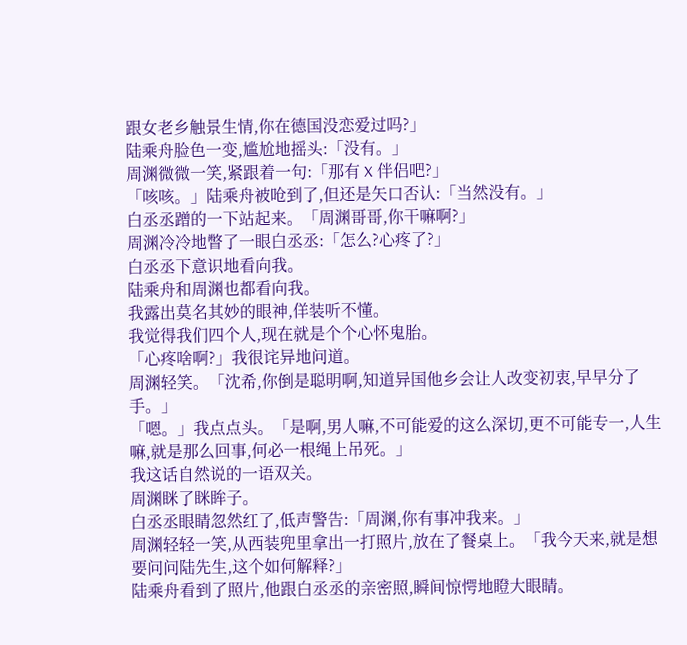跟女老乡触景生情,你在德国没恋爱过吗?」
陆乘舟脸色一变,尴尬地摇头:「没有。」
周渊微微一笑,紧跟着一句:「那有 X 伴侣吧?」
「咳咳。」陆乘舟被呛到了,但还是矢口否认:「当然没有。」
白丞丞蹭的一下站起来。「周渊哥哥,你干嘛啊?」
周渊冷冷地瞥了一眼白丞丞:「怎么?心疼了?」
白丞丞下意识地看向我。
陆乘舟和周渊也都看向我。
我露出莫名其妙的眼神,佯装听不懂。
我觉得我们四个人,现在就是个个心怀鬼胎。
「心疼啥啊?」我很诧异地问道。
周渊轻笑。「沈希,你倒是聪明啊,知道异国他乡会让人改变初衷,早早分了手。」
「嗯。」我点点头。「是啊,男人嘛,不可能爱的这么深切,更不可能专一,人生嘛,就是那么回事,何必一根绳上吊死。」
我这话自然说的一语双关。
周渊眯了眯眸子。
白丞丞眼睛忽然红了,低声警告:「周渊,你有事冲我来。」
周渊轻轻一笑,从西装兜里拿出一打照片,放在了餐桌上。「我今天来,就是想要问问陆先生,这个如何解释?」
陆乘舟看到了照片,他跟白丞丞的亲密照,瞬间惊愕地瞪大眼睛。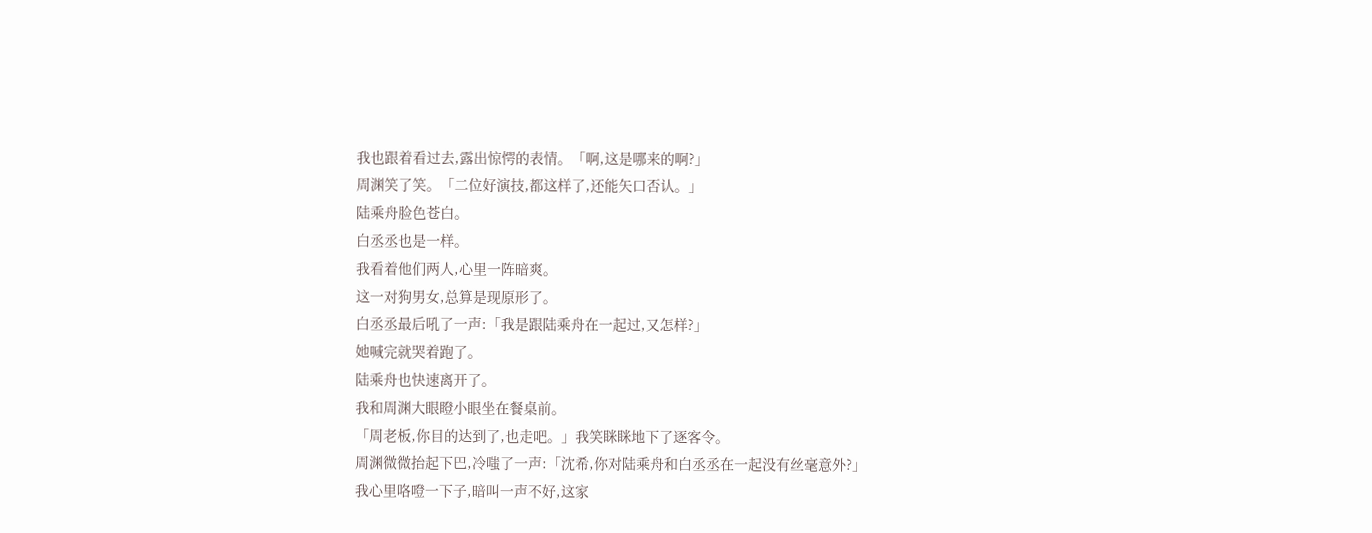我也跟着看过去,露出惊愕的表情。「啊,这是哪来的啊?」
周渊笑了笑。「二位好演技,都这样了,还能矢口否认。」
陆乘舟脸色苍白。
白丞丞也是一样。
我看着他们两人,心里一阵暗爽。
这一对狗男女,总算是现原形了。
白丞丞最后吼了一声:「我是跟陆乘舟在一起过,又怎样?」
她喊完就哭着跑了。
陆乘舟也快速离开了。
我和周渊大眼瞪小眼坐在餐桌前。
「周老板,你目的达到了,也走吧。」我笑眯眯地下了逐客令。
周渊微微抬起下巴,冷嗤了一声:「沈希,你对陆乘舟和白丞丞在一起没有丝毫意外?」
我心里咯噔一下子,暗叫一声不好,这家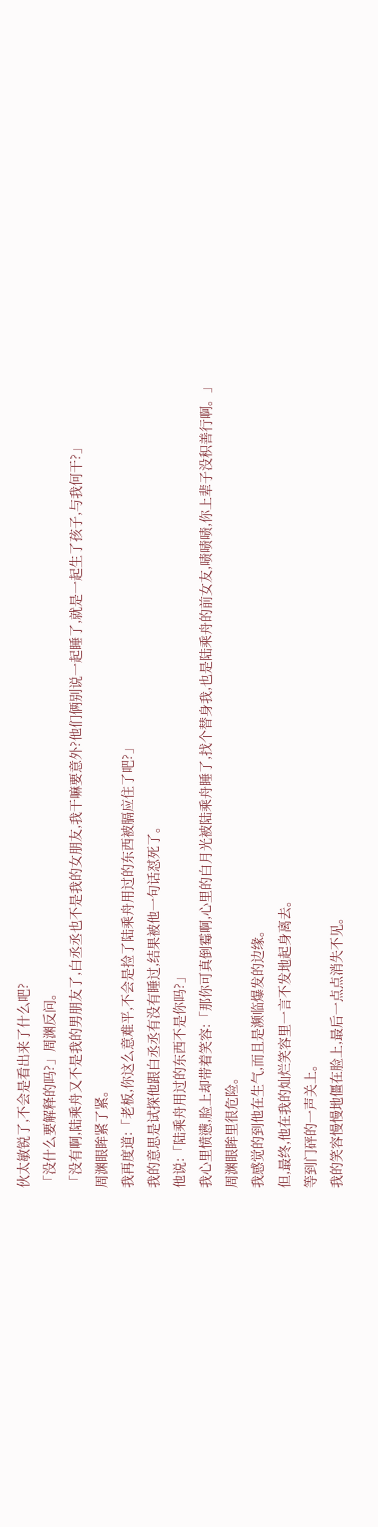伙太敏锐了,不会是看出来了什么吧?
「没什么要解释的吗?」周渊反问。
「没有啊,陆乘舟又不是我的男朋友了,白丞丞也不是我的女朋友,我干嘛要意外?他们俩别说一起睡了,就是一起生了孩子,与我何干?」
周渊眼眸紧了紧。
我再度道:「老板,你这么意难平,不会是捡了陆乘舟用过的东西被膈应住了吧?」
我的意思是试探他跟白丞丞有没有睡过,结果被他一句话怼死了。
他说:「陆乘舟用过的东西不是你吗?」
我心里愤懑,脸上却带着笑容:「那你可真倒霉啊,心里的白月光被陆乘舟睡了,找个替身我,也是陆乘舟的前女友,啧啧啧,你上辈子没积善行啊。」
周渊眼眸里很危险。
我感觉的到他在生气,而且是濒临爆发的边缘。
但,最终,他在我的灿烂笑容里一言不发地起身离去。
等到门砰的一声关上。
我的笑容慢慢地僵在脸上,最后一点点消失不见。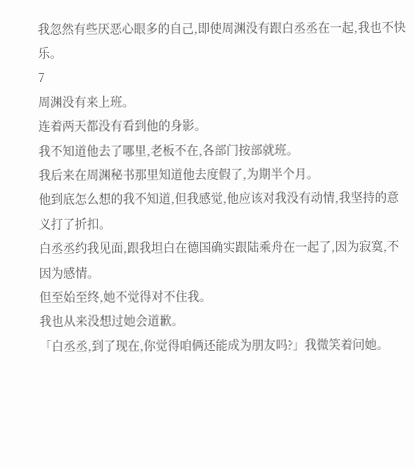我忽然有些厌恶心眼多的自己,即使周渊没有跟白丞丞在一起,我也不快乐。
7
周渊没有来上班。
连着两天都没有看到他的身影。
我不知道他去了哪里,老板不在,各部门按部就班。
我后来在周渊秘书那里知道他去度假了,为期半个月。
他到底怎么想的我不知道,但我感觉,他应该对我没有动情,我坚持的意义打了折扣。
白丞丞约我见面,跟我坦白在德国确实跟陆乘舟在一起了,因为寂寞,不因为感情。
但至始至终,她不觉得对不住我。
我也从来没想过她会道歉。
「白丞丞,到了现在,你觉得咱俩还能成为朋友吗?」我微笑着问她。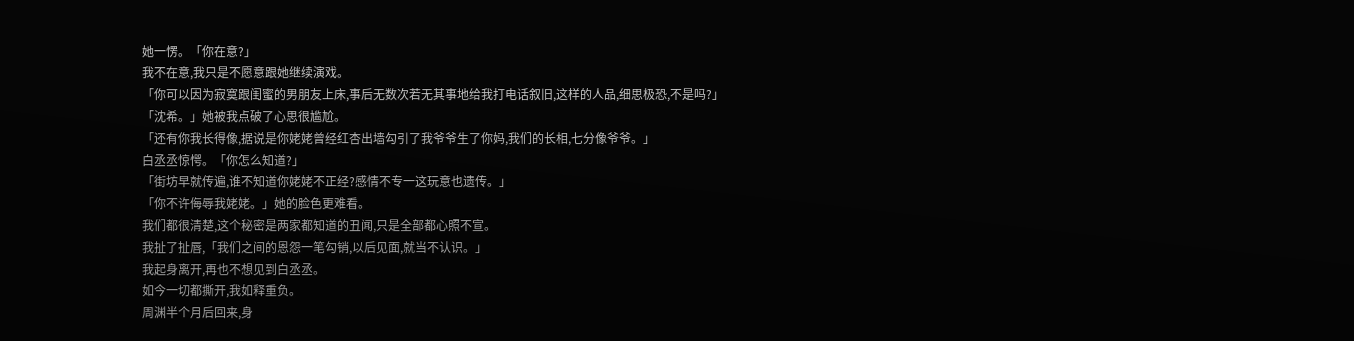她一愣。「你在意?」
我不在意,我只是不愿意跟她继续演戏。
「你可以因为寂寞跟闺蜜的男朋友上床,事后无数次若无其事地给我打电话叙旧,这样的人品,细思极恐,不是吗?」
「沈希。」她被我点破了心思很尴尬。
「还有你我长得像,据说是你姥姥曾经红杏出墙勾引了我爷爷生了你妈,我们的长相,七分像爷爷。」
白丞丞惊愕。「你怎么知道?」
「街坊早就传遍,谁不知道你姥姥不正经?感情不专一这玩意也遗传。」
「你不许侮辱我姥姥。」她的脸色更难看。
我们都很清楚,这个秘密是两家都知道的丑闻,只是全部都心照不宣。
我扯了扯唇,「我们之间的恩怨一笔勾销,以后见面,就当不认识。」
我起身离开,再也不想见到白丞丞。
如今一切都撕开,我如释重负。
周渊半个月后回来,身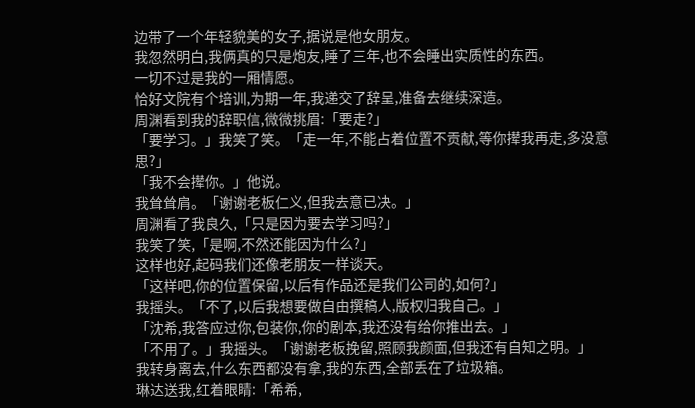边带了一个年轻貌美的女子,据说是他女朋友。
我忽然明白,我俩真的只是炮友,睡了三年,也不会睡出实质性的东西。
一切不过是我的一厢情愿。
恰好文院有个培训,为期一年,我递交了辞呈,准备去继续深造。
周渊看到我的辞职信,微微挑眉:「要走?」
「要学习。」我笑了笑。「走一年,不能占着位置不贡献,等你撵我再走,多没意思?」
「我不会撵你。」他说。
我耸耸肩。「谢谢老板仁义,但我去意已决。」
周渊看了我良久,「只是因为要去学习吗?」
我笑了笑,「是啊,不然还能因为什么?」
这样也好,起码我们还像老朋友一样谈天。
「这样吧,你的位置保留,以后有作品还是我们公司的,如何?」
我摇头。「不了,以后我想要做自由撰稿人,版权归我自己。」
「沈希,我答应过你,包装你,你的剧本,我还没有给你推出去。」
「不用了。」我摇头。「谢谢老板挽留,照顾我颜面,但我还有自知之明。」
我转身离去,什么东西都没有拿,我的东西,全部丢在了垃圾箱。
琳达送我,红着眼睛:「希希,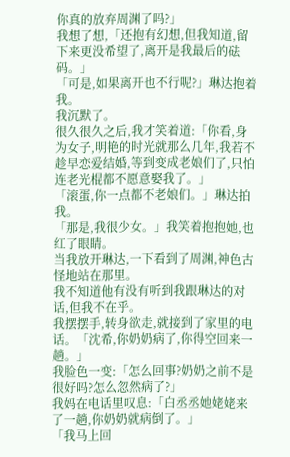你真的放弃周渊了吗?」
我想了想,「还抱有幻想,但我知道,留下来更没希望了,离开是我最后的砝码。」
「可是,如果离开也不行呢?」琳达抱着我。
我沉默了。
很久很久之后,我才笑着道:「你看,身为女子,明艳的时光就那么几年,我若不趁早恋爱结婚,等到变成老娘们了,只怕连老光棍都不愿意娶我了。」
「滚蛋,你一点都不老娘们。」琳达拍我。
「那是,我很少女。」我笑着抱抱她,也红了眼睛。
当我放开琳达,一下看到了周渊,神色古怪地站在那里。
我不知道他有没有听到我跟琳达的对话,但我不在乎。
我摆摆手,转身欲走,就接到了家里的电话。「沈希,你奶奶病了,你得空回来一趟。」
我脸色一变:「怎么回事?奶奶之前不是很好吗?怎么忽然病了?」
我妈在电话里叹息:「白丞丞她姥姥来了一趟,你奶奶就病倒了。」
「我马上回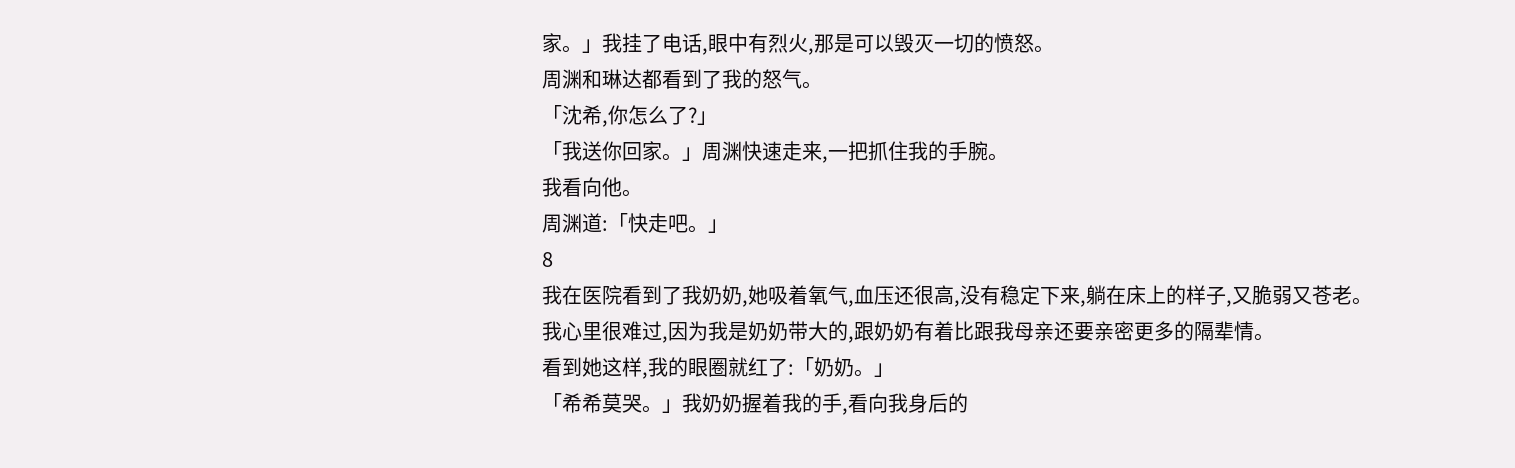家。」我挂了电话,眼中有烈火,那是可以毁灭一切的愤怒。
周渊和琳达都看到了我的怒气。
「沈希,你怎么了?」
「我送你回家。」周渊快速走来,一把抓住我的手腕。
我看向他。
周渊道:「快走吧。」
8
我在医院看到了我奶奶,她吸着氧气,血压还很高,没有稳定下来,躺在床上的样子,又脆弱又苍老。
我心里很难过,因为我是奶奶带大的,跟奶奶有着比跟我母亲还要亲密更多的隔辈情。
看到她这样,我的眼圈就红了:「奶奶。」
「希希莫哭。」我奶奶握着我的手,看向我身后的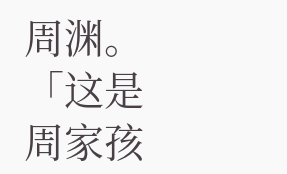周渊。「这是周家孩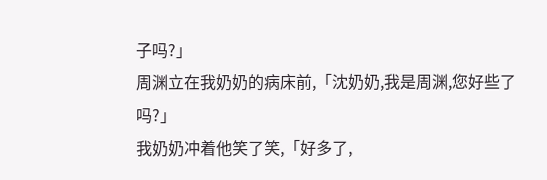子吗?」
周渊立在我奶奶的病床前,「沈奶奶,我是周渊,您好些了吗?」
我奶奶冲着他笑了笑,「好多了,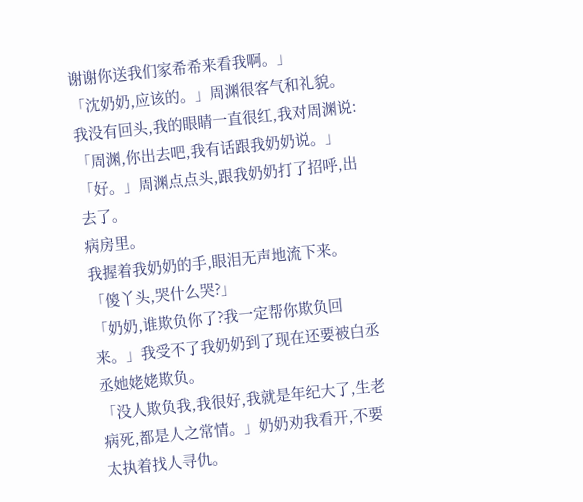谢谢你送我们家希希来看我啊。」
「沈奶奶,应该的。」周渊很客气和礼貌。
我没有回头,我的眼睛一直很红,我对周渊说:「周渊,你出去吧,我有话跟我奶奶说。」
「好。」周渊点点头,跟我奶奶打了招呼,出去了。
病房里。
我握着我奶奶的手,眼泪无声地流下来。
「傻丫头,哭什么哭?」
「奶奶,谁欺负你了?我一定帮你欺负回来。」我受不了我奶奶到了现在还要被白丞丞她姥姥欺负。
「没人欺负我,我很好,我就是年纪大了,生老病死,都是人之常情。」奶奶劝我看开,不要太执着找人寻仇。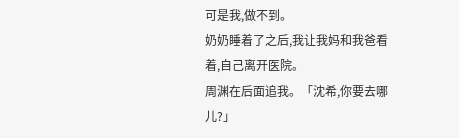可是我,做不到。
奶奶睡着了之后,我让我妈和我爸看着,自己离开医院。
周渊在后面追我。「沈希,你要去哪儿?」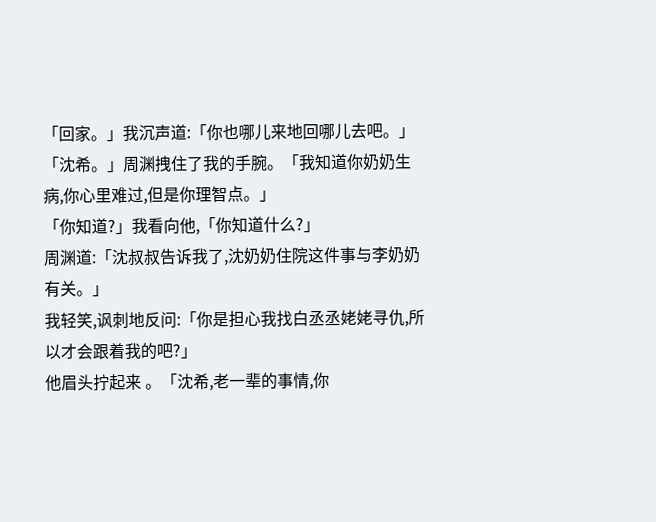「回家。」我沉声道:「你也哪儿来地回哪儿去吧。」
「沈希。」周渊拽住了我的手腕。「我知道你奶奶生病,你心里难过,但是你理智点。」
「你知道?」我看向他,「你知道什么?」
周渊道:「沈叔叔告诉我了,沈奶奶住院这件事与李奶奶有关。」
我轻笑,讽刺地反问:「你是担心我找白丞丞姥姥寻仇,所以才会跟着我的吧?」
他眉头拧起来 。「沈希,老一辈的事情,你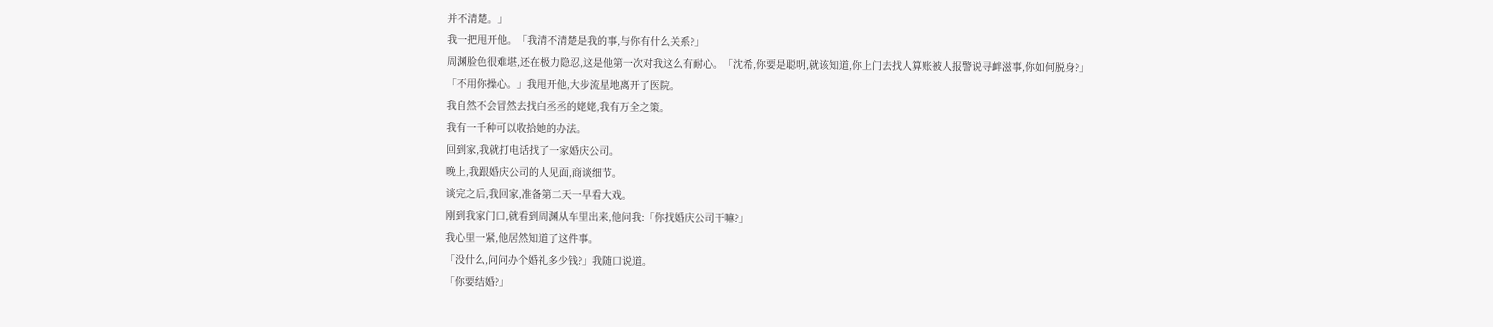并不清楚。」
我一把甩开他。「我清不清楚是我的事,与你有什么关系?」
周渊脸色很难堪,还在极力隐忍,这是他第一次对我这么有耐心。「沈希,你要是聪明,就该知道,你上门去找人算账被人报警说寻衅滋事,你如何脱身?」
「不用你操心。」我甩开他,大步流星地离开了医院。
我自然不会冒然去找白丞丞的姥姥,我有万全之策。
我有一千种可以收拾她的办法。
回到家,我就打电话找了一家婚庆公司。
晚上,我跟婚庆公司的人见面,商谈细节。
谈完之后,我回家,准备第二天一早看大戏。
刚到我家门口,就看到周渊从车里出来,他问我:「你找婚庆公司干嘛?」
我心里一紧,他居然知道了这件事。
「没什么,问问办个婚礼多少钱?」我随口说道。
「你要结婚?」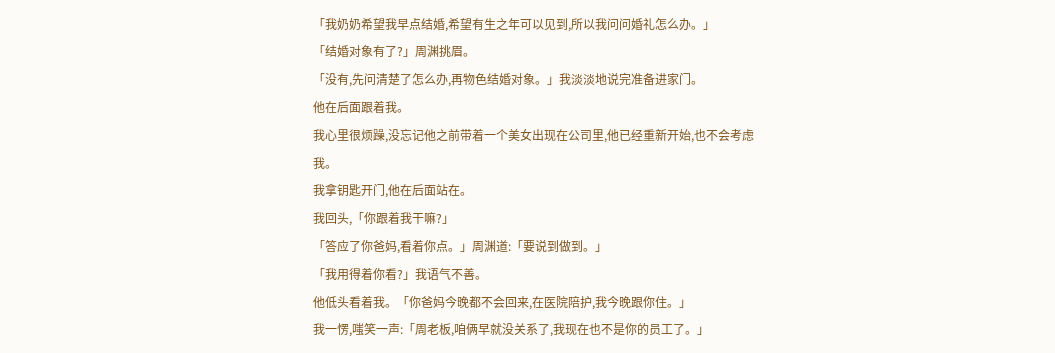「我奶奶希望我早点结婚,希望有生之年可以见到,所以我问问婚礼怎么办。」
「结婚对象有了?」周渊挑眉。
「没有,先问清楚了怎么办,再物色结婚对象。」我淡淡地说完准备进家门。
他在后面跟着我。
我心里很烦躁,没忘记他之前带着一个美女出现在公司里,他已经重新开始,也不会考虑我。
我拿钥匙开门,他在后面站在。
我回头,「你跟着我干嘛?」
「答应了你爸妈,看着你点。」周渊道:「要说到做到。」
「我用得着你看?」我语气不善。
他低头看着我。「你爸妈今晚都不会回来,在医院陪护,我今晚跟你住。」
我一愣,嗤笑一声:「周老板,咱俩早就没关系了,我现在也不是你的员工了。」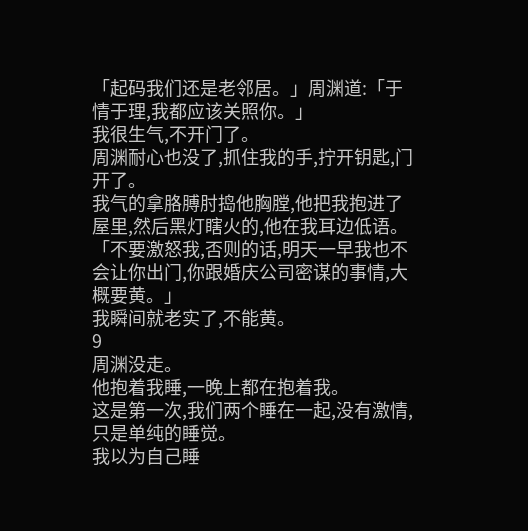「起码我们还是老邻居。」周渊道:「于情于理,我都应该关照你。」
我很生气,不开门了。
周渊耐心也没了,抓住我的手,拧开钥匙,门开了。
我气的拿胳膊肘捣他胸膛,他把我抱进了屋里,然后黑灯瞎火的,他在我耳边低语。「不要激怒我,否则的话,明天一早我也不会让你出门,你跟婚庆公司密谋的事情,大概要黄。」
我瞬间就老实了,不能黄。
9
周渊没走。
他抱着我睡,一晚上都在抱着我。
这是第一次,我们两个睡在一起,没有激情,只是单纯的睡觉。
我以为自己睡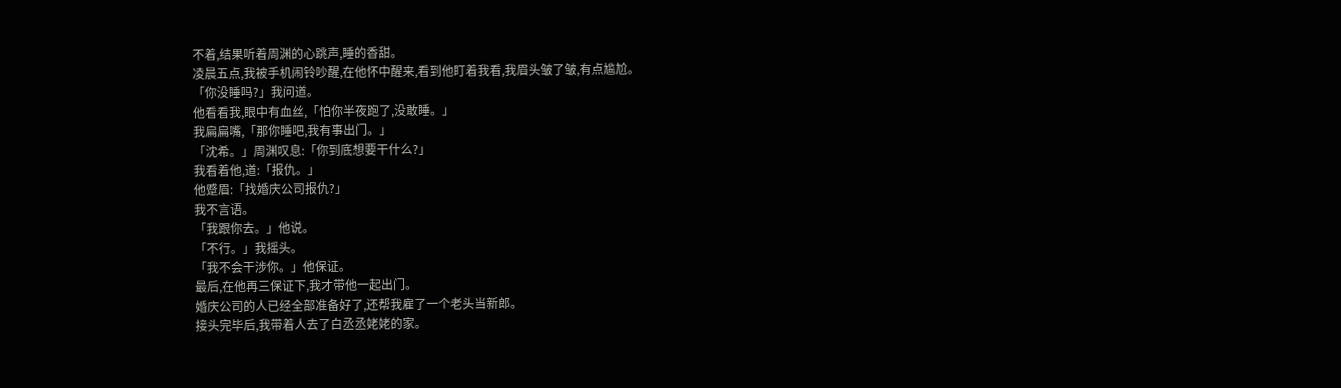不着,结果听着周渊的心跳声,睡的香甜。
凌晨五点,我被手机闹铃吵醒,在他怀中醒来,看到他盯着我看,我眉头皱了皱,有点尴尬。
「你没睡吗?」我问道。
他看看我,眼中有血丝,「怕你半夜跑了,没敢睡。」
我扁扁嘴,「那你睡吧,我有事出门。」
「沈希。」周渊叹息:「你到底想要干什么?」
我看着他,道:「报仇。」
他蹙眉:「找婚庆公司报仇?」
我不言语。
「我跟你去。」他说。
「不行。」我摇头。
「我不会干涉你。」他保证。
最后,在他再三保证下,我才带他一起出门。
婚庆公司的人已经全部准备好了,还帮我雇了一个老头当新郎。
接头完毕后,我带着人去了白丞丞姥姥的家。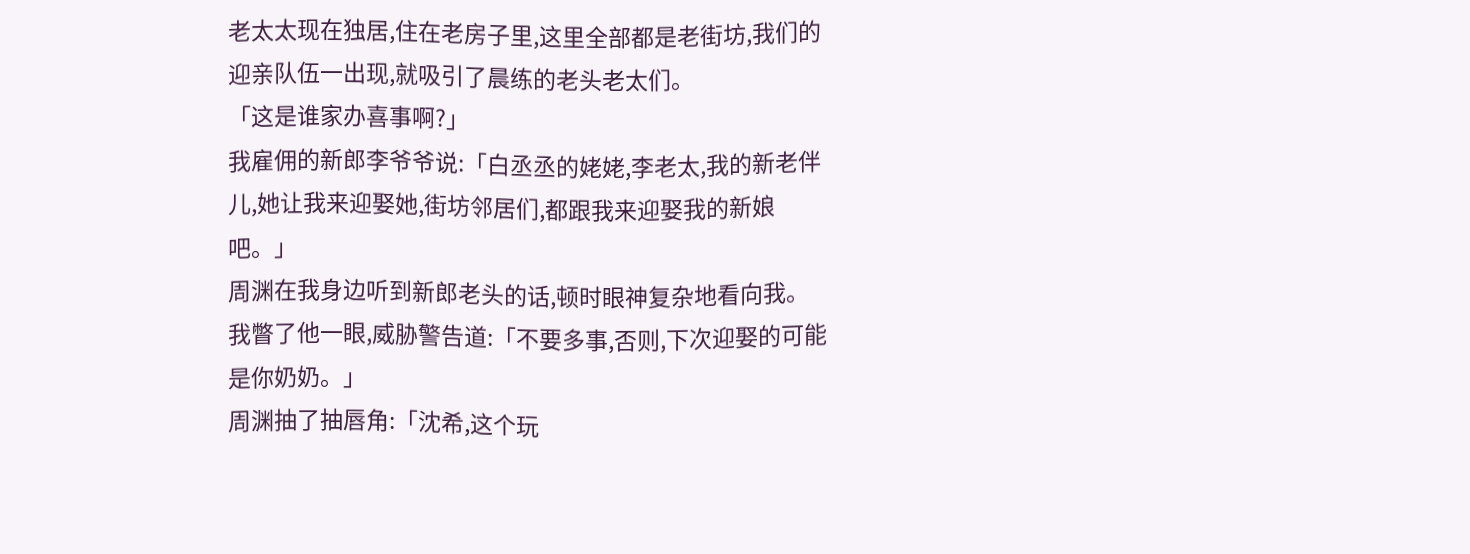老太太现在独居,住在老房子里,这里全部都是老街坊,我们的迎亲队伍一出现,就吸引了晨练的老头老太们。
「这是谁家办喜事啊?」
我雇佣的新郎李爷爷说:「白丞丞的姥姥,李老太,我的新老伴儿,她让我来迎娶她,街坊邻居们,都跟我来迎娶我的新娘吧。」
周渊在我身边听到新郎老头的话,顿时眼神复杂地看向我。
我瞥了他一眼,威胁警告道:「不要多事,否则,下次迎娶的可能是你奶奶。」
周渊抽了抽唇角:「沈希,这个玩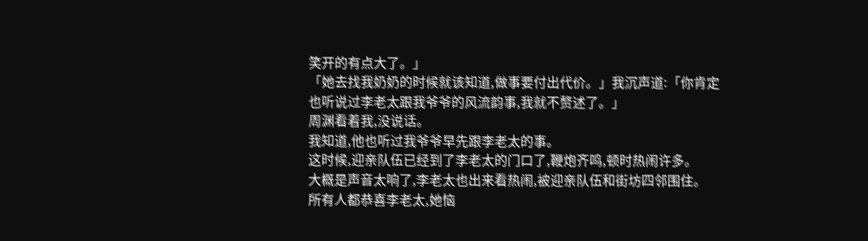笑开的有点大了。」
「她去找我奶奶的时候就该知道,做事要付出代价。」我沉声道:「你肯定也听说过李老太跟我爷爷的风流韵事,我就不赘述了。」
周渊看着我,没说话。
我知道,他也听过我爷爷早先跟李老太的事。
这时候,迎亲队伍已经到了李老太的门口了,鞭炮齐鸣,顿时热闹许多。
大概是声音太响了,李老太也出来看热闹,被迎亲队伍和街坊四邻围住。
所有人都恭喜李老太,她恼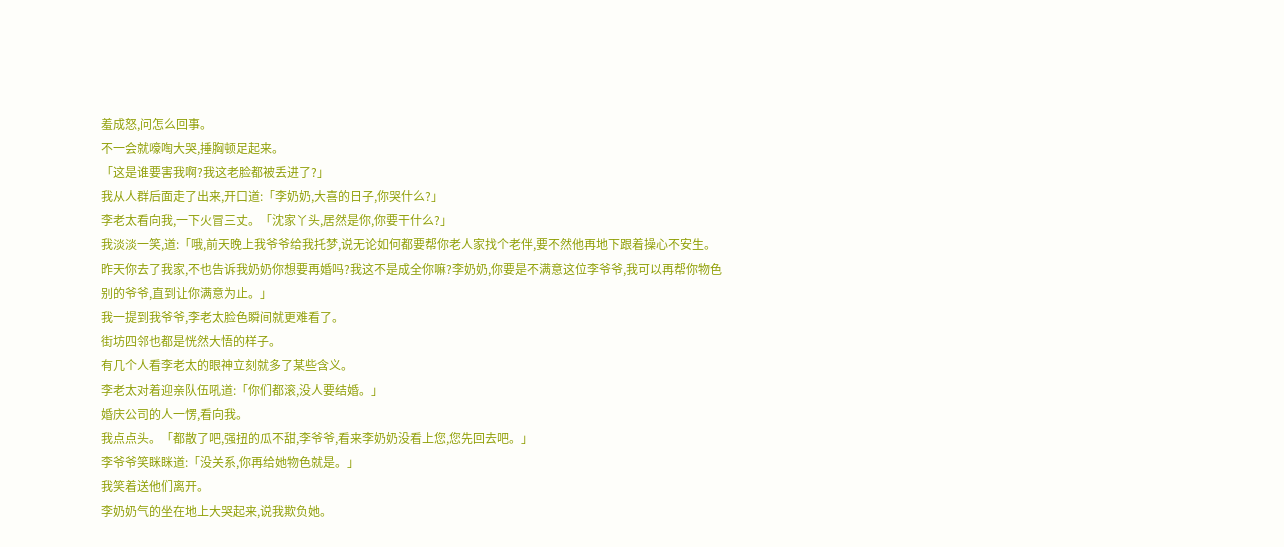羞成怒,问怎么回事。
不一会就嚎啕大哭,捶胸顿足起来。
「这是谁要害我啊?我这老脸都被丢进了?」
我从人群后面走了出来,开口道:「李奶奶,大喜的日子,你哭什么?」
李老太看向我,一下火冒三丈。「沈家丫头,居然是你,你要干什么?」
我淡淡一笑,道:「哦,前天晚上我爷爷给我托梦,说无论如何都要帮你老人家找个老伴,要不然他再地下跟着操心不安生。昨天你去了我家,不也告诉我奶奶你想要再婚吗?我这不是成全你嘛?李奶奶,你要是不满意这位李爷爷,我可以再帮你物色别的爷爷,直到让你满意为止。」
我一提到我爷爷,李老太脸色瞬间就更难看了。
街坊四邻也都是恍然大悟的样子。
有几个人看李老太的眼神立刻就多了某些含义。
李老太对着迎亲队伍吼道:「你们都滚,没人要结婚。」
婚庆公司的人一愣,看向我。
我点点头。「都散了吧,强扭的瓜不甜,李爷爷,看来李奶奶没看上您,您先回去吧。」
李爷爷笑眯眯道:「没关系,你再给她物色就是。」
我笑着送他们离开。
李奶奶气的坐在地上大哭起来,说我欺负她。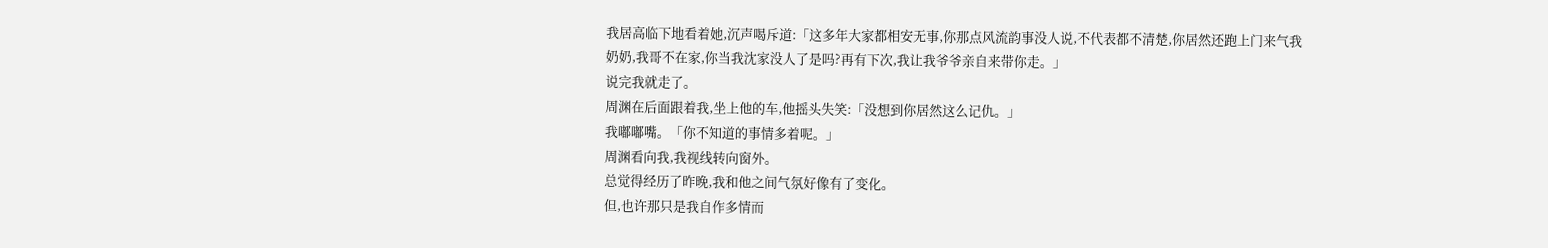我居高临下地看着她,沉声喝斥道:「这多年大家都相安无事,你那点风流韵事没人说,不代表都不清楚,你居然还跑上门来气我奶奶,我哥不在家,你当我沈家没人了是吗?再有下次,我让我爷爷亲自来带你走。」
说完我就走了。
周渊在后面跟着我,坐上他的车,他摇头失笑:「没想到你居然这么记仇。」
我嘟嘟嘴。「你不知道的事情多着呢。」
周渊看向我,我视线转向窗外。
总觉得经历了昨晚,我和他之间气氛好像有了变化。
但,也许那只是我自作多情而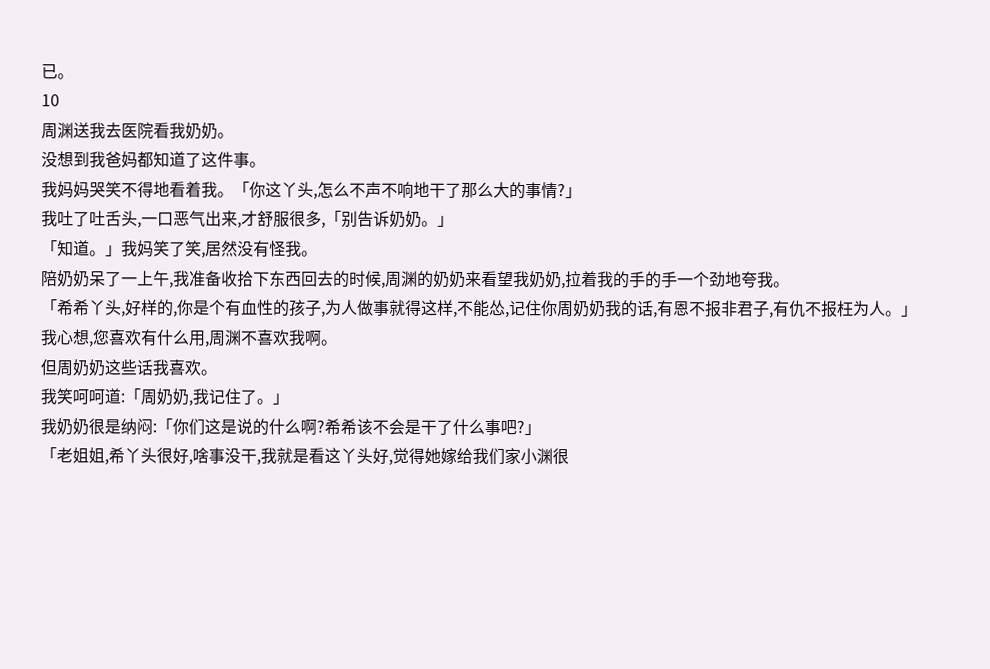已。
10
周渊送我去医院看我奶奶。
没想到我爸妈都知道了这件事。
我妈妈哭笑不得地看着我。「你这丫头,怎么不声不响地干了那么大的事情?」
我吐了吐舌头,一口恶气出来,才舒服很多,「别告诉奶奶。」
「知道。」我妈笑了笑,居然没有怪我。
陪奶奶呆了一上午,我准备收拾下东西回去的时候,周渊的奶奶来看望我奶奶,拉着我的手的手一个劲地夸我。
「希希丫头,好样的,你是个有血性的孩子,为人做事就得这样,不能怂,记住你周奶奶我的话,有恩不报非君子,有仇不报枉为人。」
我心想,您喜欢有什么用,周渊不喜欢我啊。
但周奶奶这些话我喜欢。
我笑呵呵道:「周奶奶,我记住了。」
我奶奶很是纳闷:「你们这是说的什么啊?希希该不会是干了什么事吧?」
「老姐姐,希丫头很好,啥事没干,我就是看这丫头好,觉得她嫁给我们家小渊很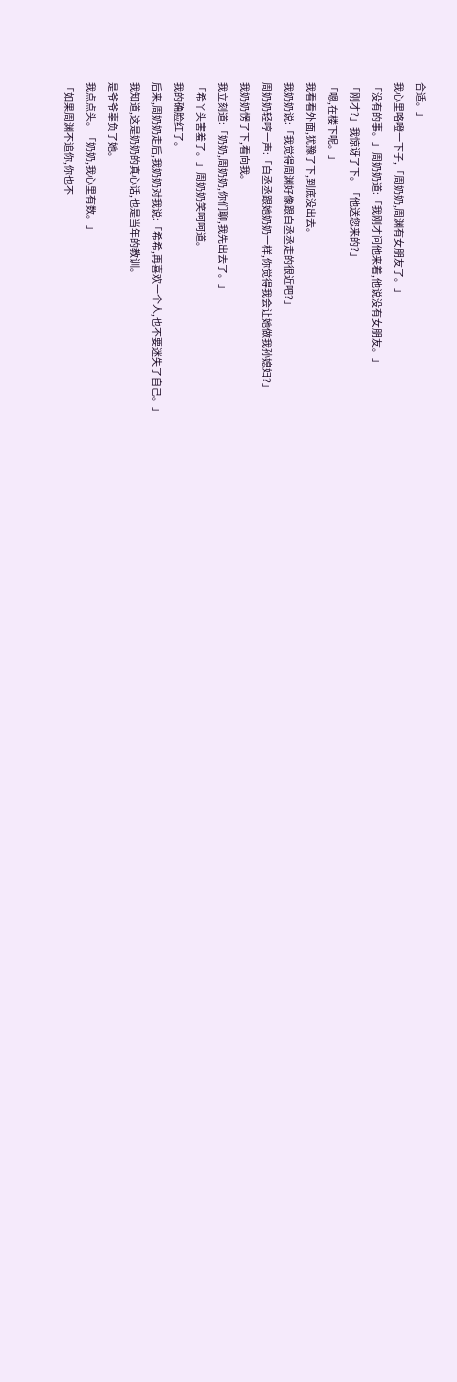合适。」
我心里咯噔一下子,「周奶奶,周渊有女朋友了。」
「没有的事。」周奶奶道:「我刚才问他来着,他说没有女朋友。」
「刚才?」我惊讶了下。「他送您来的?」
「嗯,在楼下呢。」
我看看外面,犹豫了下,到底没出去。
我奶奶说:「我觉得周渊好像跟白丞丞走的很近吧?」
周奶奶轻哼一声:「白丞丞跟她奶奶一样,你觉得我会让她做我孙媳妇?」
我奶奶愣了下,看向我。
我立刻道:「奶奶,周奶奶,你们聊,我先出去了。」
「希丫头害羞了。」周奶奶笑呵呵道。
我的确脸红了。
后来,周奶奶走后,我奶奶对我说:「希希,再喜欢一个人,也不要迷失了自己。」
我知道,这是奶奶的真心话,也是当年的教训。
是爷爷辜负了她。
我点点头。「奶奶,我心里有数。」
「如果周渊不追你,你也不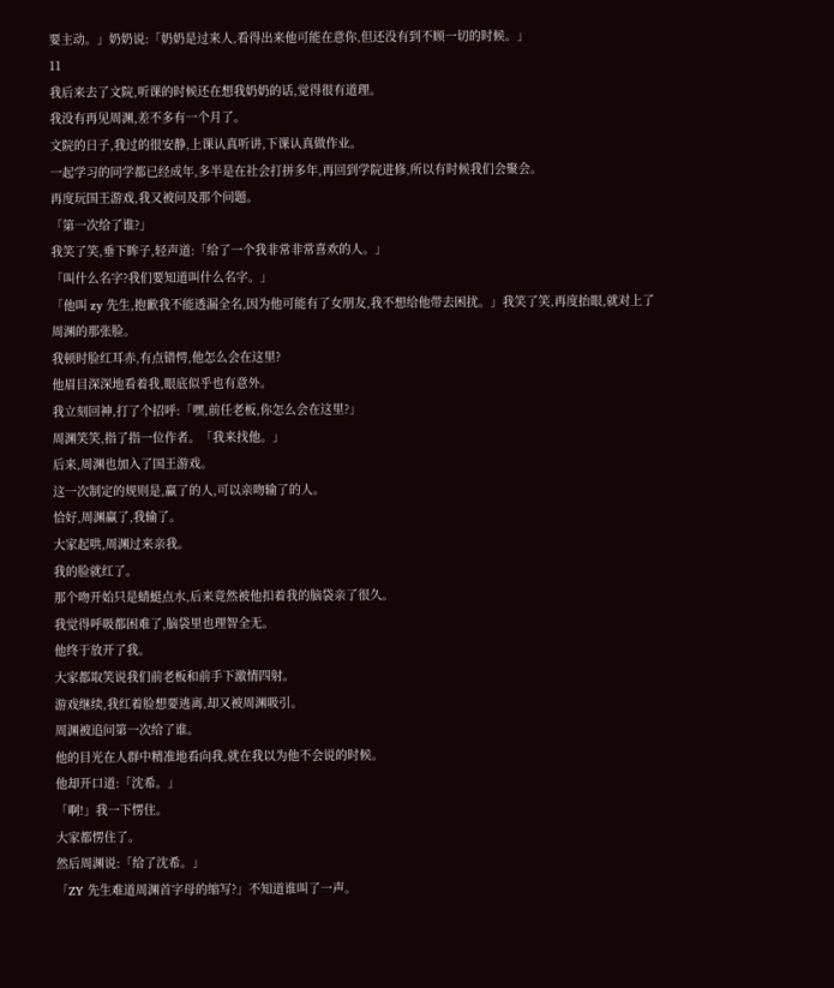要主动。」奶奶说:「奶奶是过来人,看得出来他可能在意你,但还没有到不顾一切的时候。」
11
我后来去了文院,听课的时候还在想我奶奶的话,觉得很有道理。
我没有再见周渊,差不多有一个月了。
文院的日子,我过的很安静,上课认真听讲,下课认真做作业。
一起学习的同学都已经成年,多半是在社会打拼多年,再回到学院进修,所以有时候我们会聚会。
再度玩国王游戏,我又被问及那个问题。
「第一次给了谁?」
我笑了笑,垂下眸子,轻声道:「给了一个我非常非常喜欢的人。」
「叫什么名字?我们要知道叫什么名字。」
「他叫 zy 先生,抱歉我不能透漏全名,因为他可能有了女朋友,我不想给他带去困扰。」我笑了笑,再度抬眼,就对上了周渊的那张脸。
我顿时脸红耳赤,有点错愕,他怎么会在这里?
他眉目深深地看着我,眼底似乎也有意外。
我立刻回神,打了个招呼:「嘿,前任老板,你怎么会在这里?」
周渊笑笑,指了指一位作者。「我来找他。」
后来,周渊也加入了国王游戏。
这一次制定的规则是,赢了的人,可以亲吻输了的人。
恰好,周渊赢了,我输了。
大家起哄,周渊过来亲我。
我的脸就红了。
那个吻开始只是蜻蜓点水,后来竟然被他扣着我的脑袋亲了很久。
我觉得呼吸都困难了,脑袋里也理智全无。
他终于放开了我。
大家都取笑说我们前老板和前手下激情四射。
游戏继续,我红着脸想要逃离,却又被周渊吸引。
周渊被追问第一次给了谁。
他的目光在人群中精准地看向我,就在我以为他不会说的时候。
他却开口道:「沈希。」
「啊!」我一下愣住。
大家都愣住了。
然后周渊说:「给了沈希。」
「ZY 先生难道周渊首字母的缩写?」不知道谁叫了一声。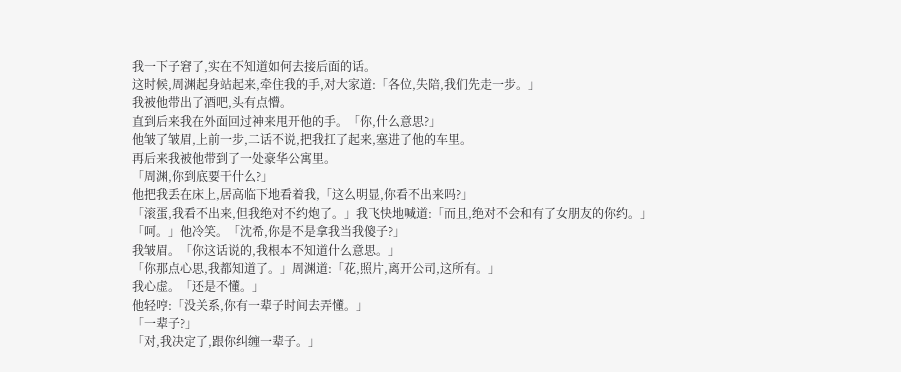我一下子窘了,实在不知道如何去接后面的话。
这时候,周渊起身站起来,牵住我的手,对大家道:「各位,失陪,我们先走一步。」
我被他带出了酒吧,头有点懵。
直到后来我在外面回过神来甩开他的手。「你,什么意思?」
他皱了皱眉,上前一步,二话不说,把我扛了起来,塞进了他的车里。
再后来我被他带到了一处豪华公寓里。
「周渊,你到底要干什么?」
他把我丢在床上,居高临下地看着我,「这么明显,你看不出来吗?」
「滚蛋,我看不出来,但我绝对不约炮了。」我飞快地喊道:「而且,绝对不会和有了女朋友的你约。」
「呵。」他冷笑。「沈希,你是不是拿我当我傻子?」
我皱眉。「你这话说的,我根本不知道什么意思。」
「你那点心思,我都知道了。」周渊道:「花,照片,离开公司,这所有。」
我心虚。「还是不懂。」
他轻哼:「没关系,你有一辈子时间去弄懂。」
「一辈子?」
「对,我决定了,跟你纠缠一辈子。」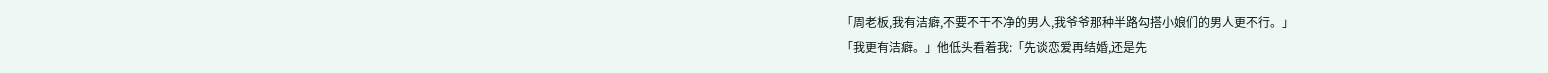「周老板,我有洁癖,不要不干不净的男人,我爷爷那种半路勾搭小娘们的男人更不行。」
「我更有洁癖。」他低头看着我:「先谈恋爱再结婚,还是先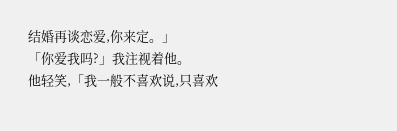结婚再谈恋爱,你来定。」
「你爱我吗?」我注视着他。
他轻笑,「我一般不喜欢说,只喜欢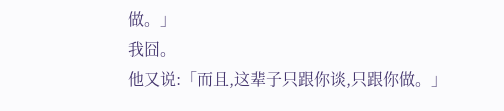做。」
我囧。
他又说:「而且,这辈子只跟你谈,只跟你做。」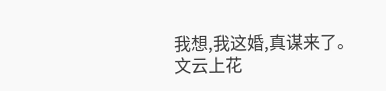我想,我这婚,真谋来了。
文云上花